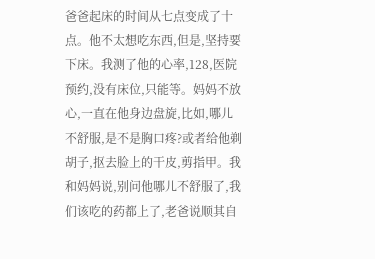爸爸起床的时间从七点变成了十点。他不太想吃东西,但是,坚持要下床。我测了他的心率,128,医院预约,没有床位,只能等。妈妈不放心,一直在他身边盘旋,比如,哪儿不舒服,是不是胸口疼?或者给他剃胡子,抠去脸上的干皮,剪指甲。我和妈妈说,别问他哪儿不舒服了,我们该吃的药都上了,老爸说顺其自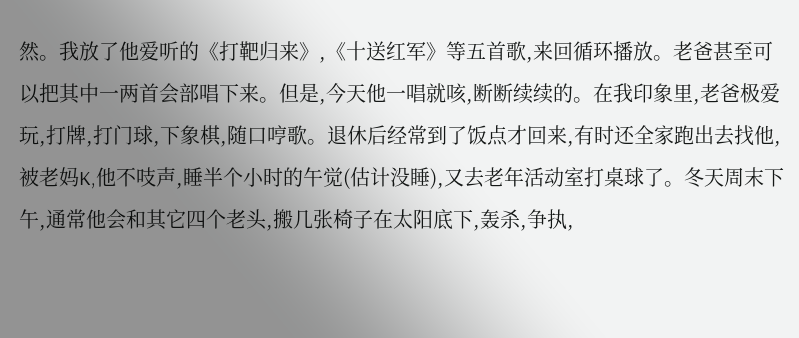然。我放了他爱听的《打靶归来》,《十送红军》等五首歌,来回循环播放。老爸甚至可以把其中一两首会部唱下来。但是,今天他一唱就咳,断断续续的。在我印象里,老爸极爱玩,打牌,打门球,下象棋,随口哼歌。退休后经常到了饭点才回来,有时还全家跑出去找他,被老妈K,他不吱声,睡半个小时的午觉(估计没睡),又去老年活动室打桌球了。冬天周末下午,通常他会和其它四个老头,搬几张椅子在太阳底下,轰杀,争执,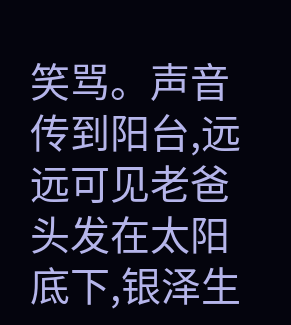笑骂。声音传到阳台,远远可见老爸头发在太阳底下,银泽生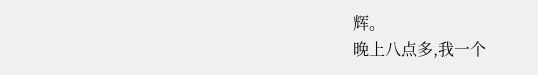辉。
晚上八点多,我一个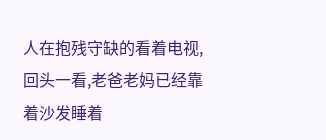人在抱残守缺的看着电视,回头一看,老爸老妈已经靠着沙发睡着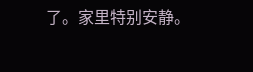了。家里特别安静。